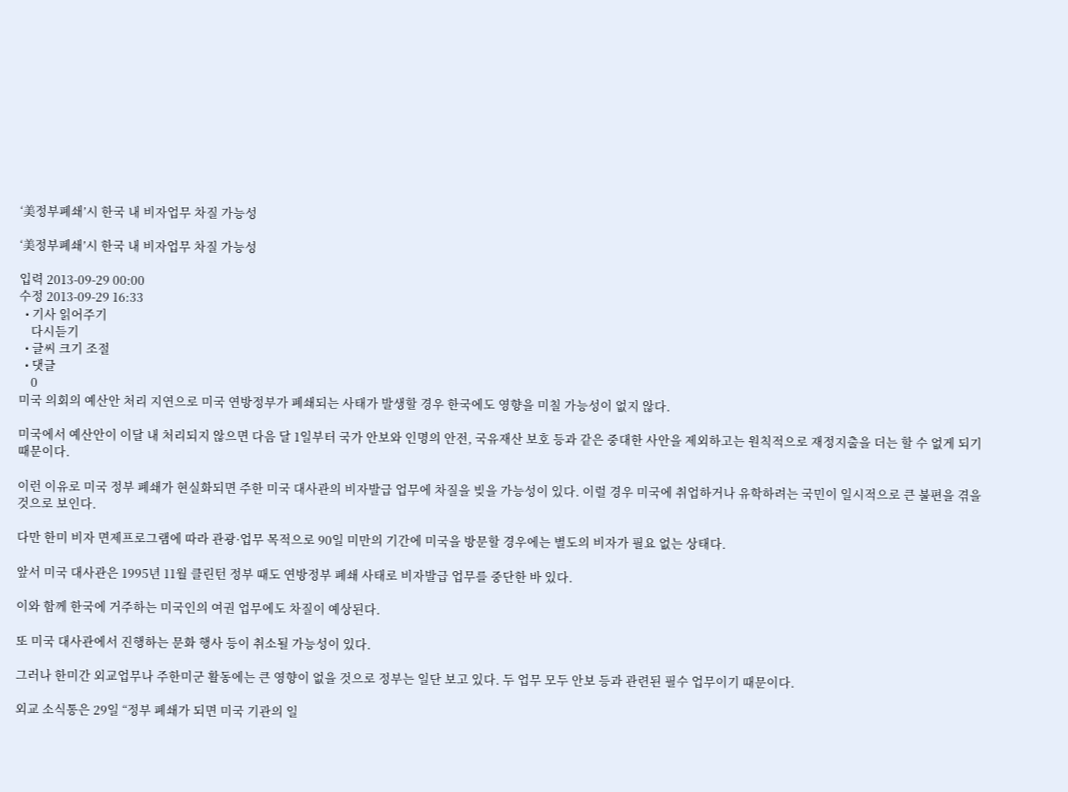‘美정부폐쇄’시 한국 내 비자업무 차질 가능성

‘美정부폐쇄’시 한국 내 비자업무 차질 가능성

입력 2013-09-29 00:00
수정 2013-09-29 16:33
  • 기사 읽어주기
    다시듣기
  • 글씨 크기 조절
  • 댓글
    0
미국 의회의 예산안 처리 지연으로 미국 연방정부가 폐쇄되는 사태가 발생할 경우 한국에도 영향을 미칠 가능성이 없지 않다.

미국에서 예산안이 이달 내 처리되지 않으면 다음 달 1일부터 국가 안보와 인명의 안전, 국유재산 보호 등과 같은 중대한 사안을 제외하고는 원칙적으로 재정지출을 더는 할 수 없게 되기 때문이다.

이런 이유로 미국 정부 폐쇄가 현실화되면 주한 미국 대사관의 비자발급 업무에 차질을 빚을 가능성이 있다. 이럴 경우 미국에 취업하거나 유학하려는 국민이 일시적으로 큰 불편을 겪을 것으로 보인다.

다만 한미 비자 면제프로그램에 따라 관광·업무 목적으로 90일 미만의 기간에 미국을 방문할 경우에는 별도의 비자가 필요 없는 상태다.

앞서 미국 대사관은 1995년 11월 클린턴 정부 때도 연방정부 폐쇄 사태로 비자발급 업무를 중단한 바 있다.

이와 함께 한국에 거주하는 미국인의 여권 업무에도 차질이 예상된다.

또 미국 대사관에서 진행하는 문화 행사 등이 취소될 가능성이 있다.

그러나 한미간 외교업무나 주한미군 활동에는 큰 영향이 없을 것으로 정부는 일단 보고 있다. 두 업무 모두 안보 등과 관련된 필수 업무이기 때문이다.

외교 소식통은 29일 “정부 폐쇄가 되면 미국 기관의 일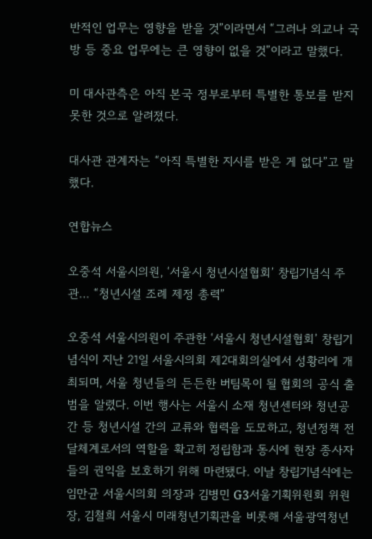반적인 업무는 영향을 받을 것”이라면서 “그러나 외교나 국방 등 중요 업무에는 큰 영향이 없을 것”이라고 말했다.

미 대사관측은 아직 본국 정부로부터 특별한 통보를 받지 못한 것으로 알려졌다.

대사관 관계자는 “아직 특별한 지시를 받은 게 없다”고 말했다.

연합뉴스

오중석 서울시의원, ‘서울시 청년시설협회’ 창립기념식 주관… “청년시설 조례 제정 총력”

오중석 서울시의원이 주관한 ‘서울시 청년시설협회’ 창립기념식이 지난 21일 서울시의회 제2대회의실에서 성황리에 개최되며, 서울 청년들의 든든한 버팀목이 될 협회의 공식 출범을 알렸다. 이번 행사는 서울시 소재 청년센터와 청년공간 등 청년시설 간의 교류와 협력을 도모하고, 청년정책 전달체계로서의 역할을 확고히 정립함과 동시에 현장 종사자들의 권익을 보호하기 위해 마련됐다. 이날 창립기념식에는 임만균 서울시의회 의장과 김병민 G3서울기획위원회 위원장, 김철희 서울시 미래청년기획관을 비롯해 서울광역청년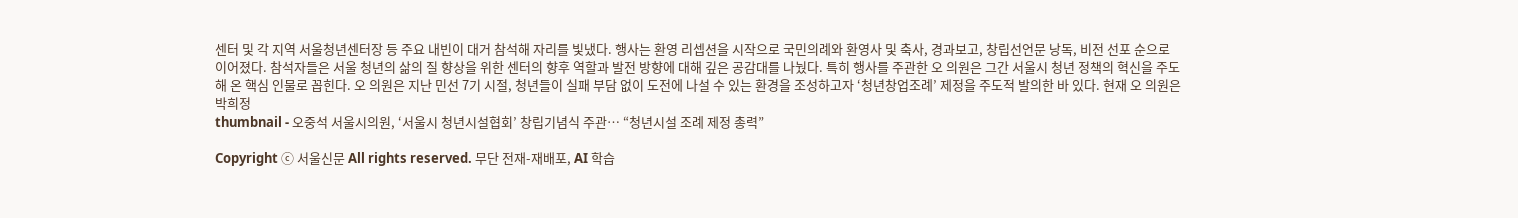센터 및 각 지역 서울청년센터장 등 주요 내빈이 대거 참석해 자리를 빛냈다. 행사는 환영 리셉션을 시작으로 국민의례와 환영사 및 축사, 경과보고, 창립선언문 낭독, 비전 선포 순으로 이어졌다. 참석자들은 서울 청년의 삶의 질 향상을 위한 센터의 향후 역할과 발전 방향에 대해 깊은 공감대를 나눴다. 특히 행사를 주관한 오 의원은 그간 서울시 청년 정책의 혁신을 주도해 온 핵심 인물로 꼽힌다. 오 의원은 지난 민선 7기 시절, 청년들이 실패 부담 없이 도전에 나설 수 있는 환경을 조성하고자 ‘청년창업조례’ 제정을 주도적 발의한 바 있다. 현재 오 의원은 박희정
thumbnail - 오중석 서울시의원, ‘서울시 청년시설협회’ 창립기념식 주관… “청년시설 조례 제정 총력”

Copyright ⓒ 서울신문 All rights reserved. 무단 전재-재배포, AI 학습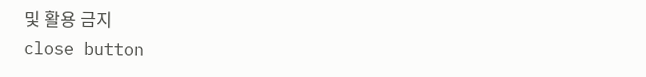및 활용 금지
close button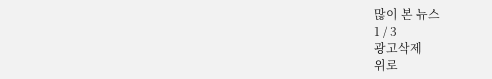많이 본 뉴스
1 / 3
광고삭제
위로